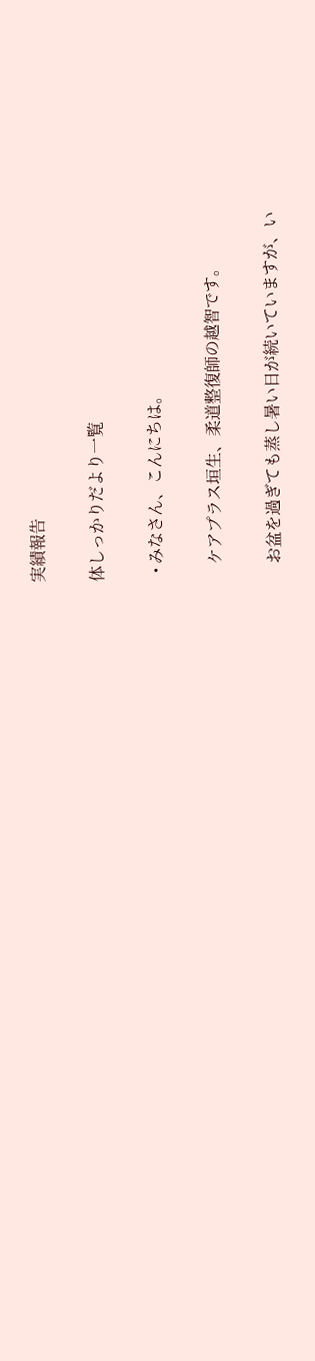実績報告

体しっかりだより一覧

  • みなさん、こんにちは。

    ケアプラス垣生、柔道整復師の越智です。

    お盆を過ぎても蒸し暑い日が続いていますが、い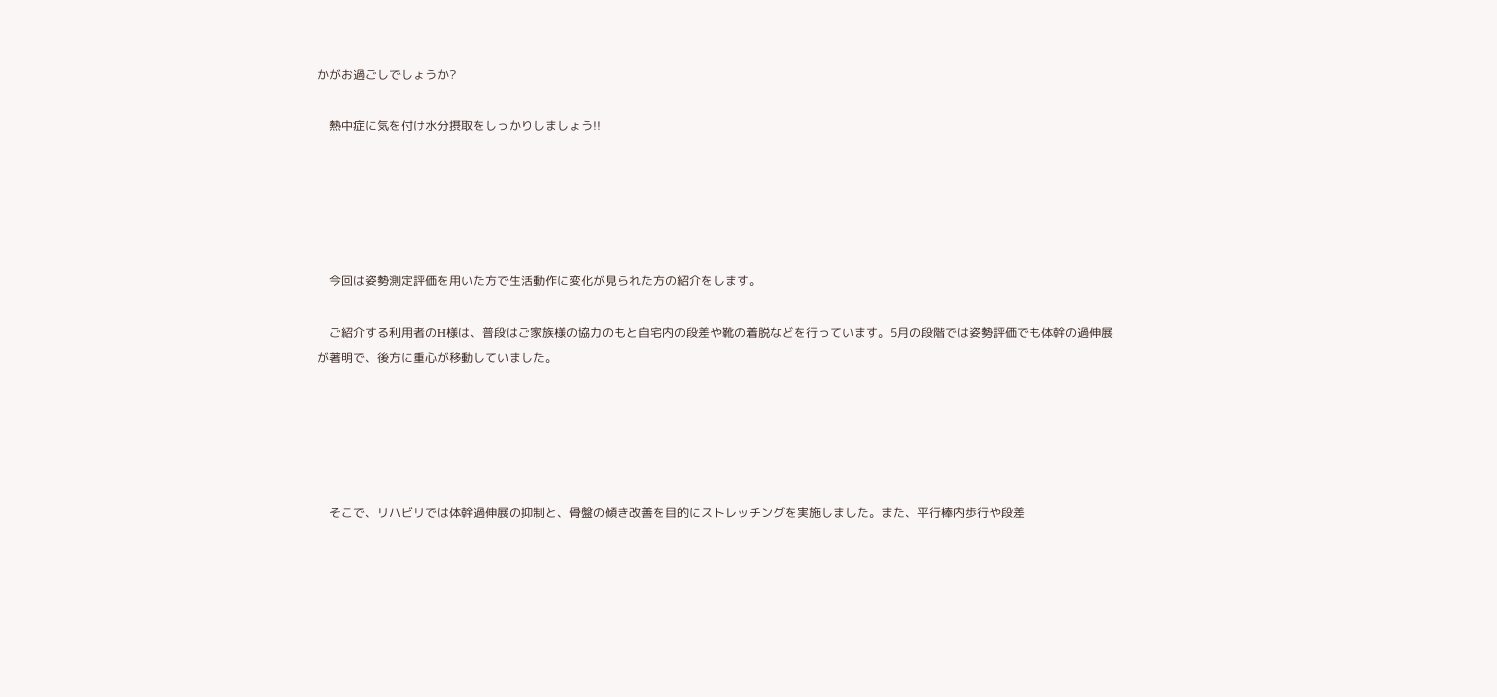かがお過ごしでしょうか?

    熱中症に気を付け水分摂取をしっかりしましょう!!





    今回は姿勢測定評価を用いた方で生活動作に変化が見られた方の紹介をします。

    ご紹介する利用者のH様は、普段はご家族様の協力のもと自宅内の段差や靴の着脱などを行っています。5月の段階では姿勢評価でも体幹の過伸展が著明で、後方に重心が移動していました。





    そこで、リハビリでは体幹過伸展の抑制と、骨盤の傾き改善を目的にストレッチングを実施しました。また、平行棒内歩行や段差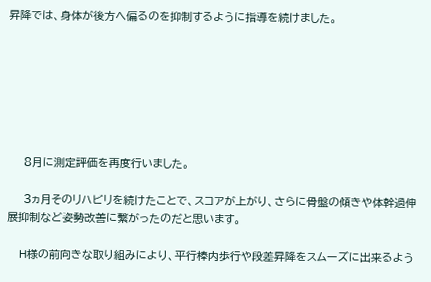昇降では、身体が後方へ偏るのを抑制するように指導を続けました。







    8月に測定評価を再度行いました。

    3ヵ月そのリハビリを続けたことで、スコアが上がり、さらに骨盤の傾きや体幹過伸展抑制など姿勢改善に繫がったのだと思います。

    H様の前向きな取り組みにより、平行棒内歩行や段差昇降をスムーズに出来るよう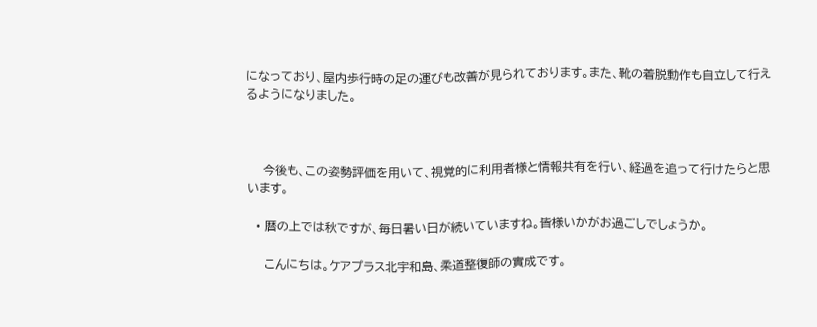になっており、屋内歩行時の足の運びも改善が見られております。また、靴の着脱動作も自立して行えるようになりました。



    今後も、この姿勢評価を用いて、視覚的に利用者様と情報共有を行い、経過を追って行けたらと思います。

  • 暦の上では秋ですが、毎日暑い日が続いていますね。皆様いかがお過ごしでしょうか。

    こんにちは。ケアプラス北宇和島、柔道整復師の實成です。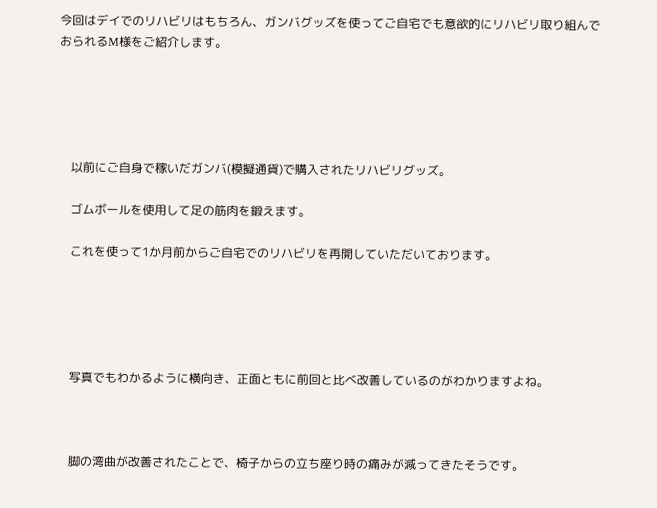今回はデイでのリハビリはもちろん、ガンバグッズを使ってご自宅でも意欲的にリハビリ取り組んでおられるM様をご紹介します。





    以前にご自身で稼いだガンバ(模擬通貨)で購入されたリハビリグッズ。

    ゴムボールを使用して足の筋肉を鍛えます。

    これを使って1か月前からご自宅でのリハビリを再開していただいております。





    写真でもわかるように横向き、正面ともに前回と比べ改善しているのがわかりますよね。



    脚の湾曲が改善されたことで、椅子からの立ち座り時の痛みが減ってきたそうです。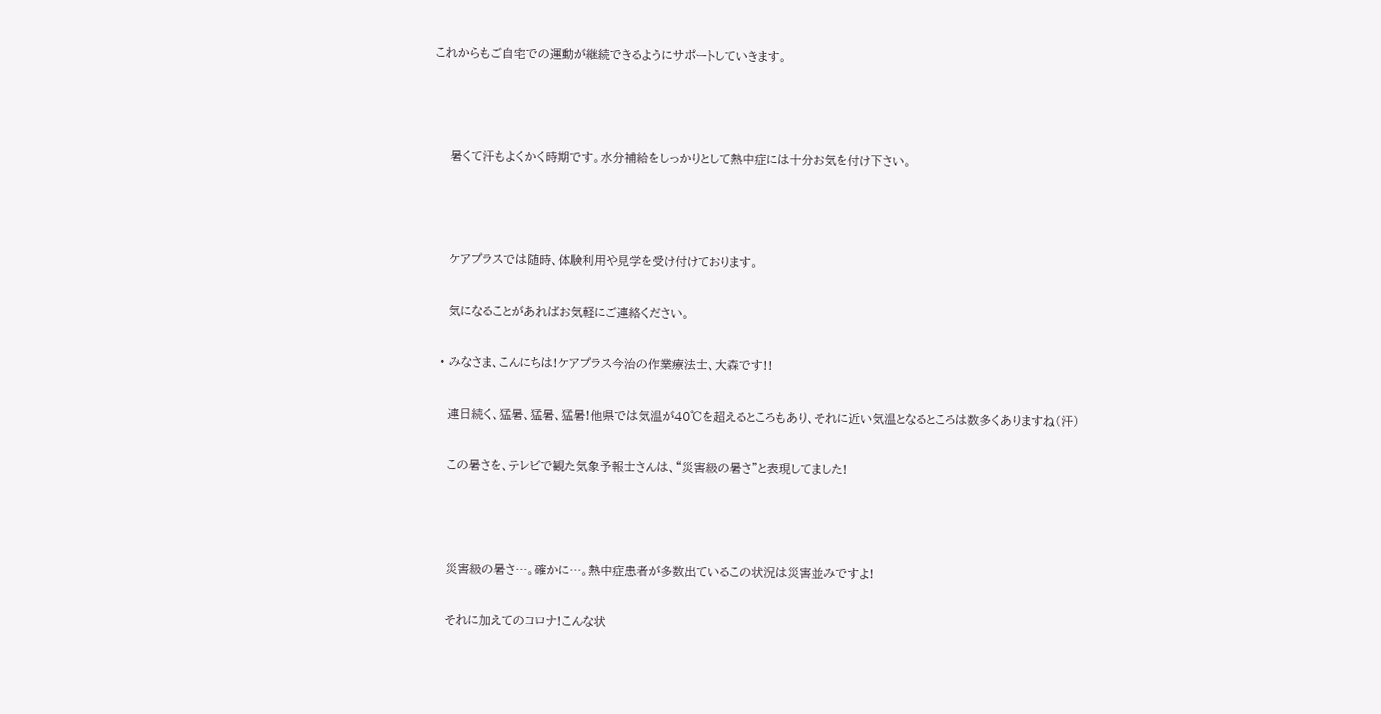これからもご自宅での運動が継続できるようにサポートしていきます。



    暑くて汗もよくかく時期です。水分補給をしっかりとして熱中症には十分お気を付け下さい。



    ケアプラスでは随時、体験利用や見学を受け付けております。

    気になることがあればお気軽にご連絡ください。

  • みなさま、こんにちは!ケアプラス今治の作業療法士、大森です!!

    連日続く、猛暑、猛暑、猛暑!他県では気温が40℃を超えるところもあり、それに近い気温となるところは数多くありますね(汗)

    この暑さを、テレビで観た気象予報士さんは、“災害級の暑さ”と表現してました!



    災害級の暑さ…。確かに…。熱中症患者が多数出ているこの状況は災害並みですよ!

    それに加えてのコロナ!こんな状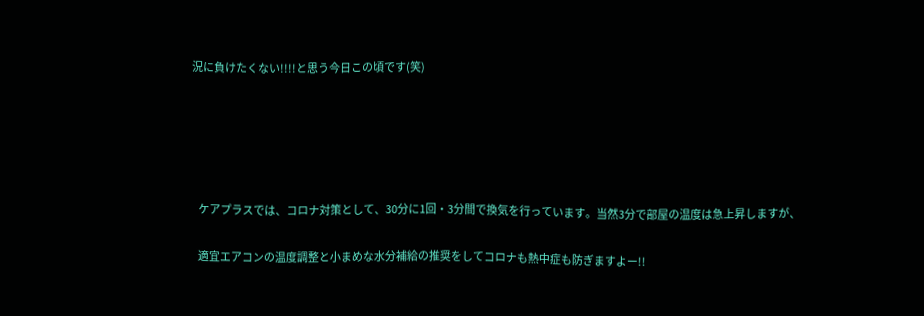況に負けたくない!!!!と思う今日この頃です(笑)





    ケアプラスでは、コロナ対策として、30分に1回・3分間で換気を行っています。当然3分で部屋の温度は急上昇しますが、

    適宜エアコンの温度調整と小まめな水分補給の推奨をしてコロナも熱中症も防ぎますよー!!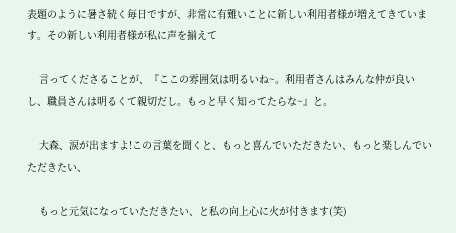表題のように暑さ続く毎日ですが、非常に有難いことに新しい利用者様が増えてきています。その新しい利用者様が私に声を揃えて

    言ってくださることが、『ここの雰囲気は明るいね~。利用者さんはみんな仲が良いし、職員さんは明るくて親切だし。もっと早く知ってたらな~』と。

    大森、涙が出ますよ!この言葉を聞くと、もっと喜んでいただきたい、もっと楽しんでいただきたい、

    もっと元気になっていただきたい、と私の向上心に火が付きます(笑)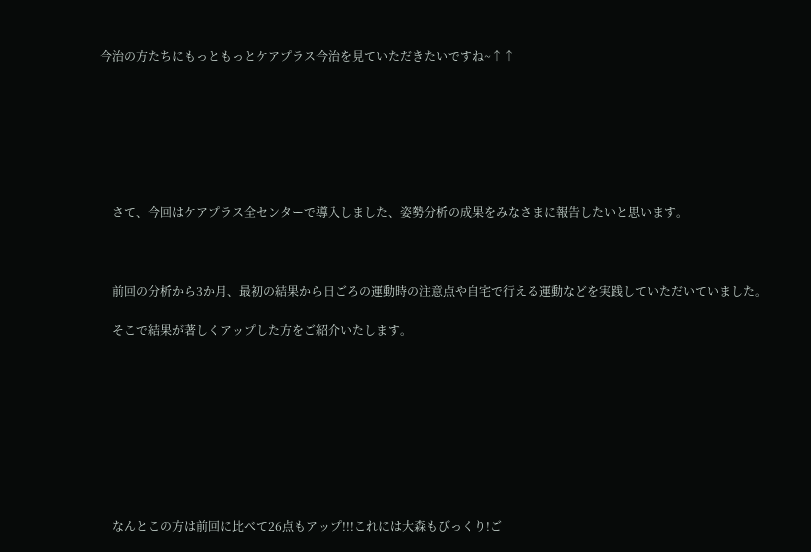今治の方たちにもっともっとケアプラス今治を見ていただきたいですね~↑↑







    さて、今回はケアプラス全センターで導入しました、姿勢分析の成果をみなさまに報告したいと思います。



    前回の分析から3か月、最初の結果から日ごろの運動時の注意点や自宅で行える運動などを実践していただいていました。

    そこで結果が著しくアップした方をご紹介いたします。









    なんとこの方は前回に比べて26点もアップ!!!これには大森もびっくり!ご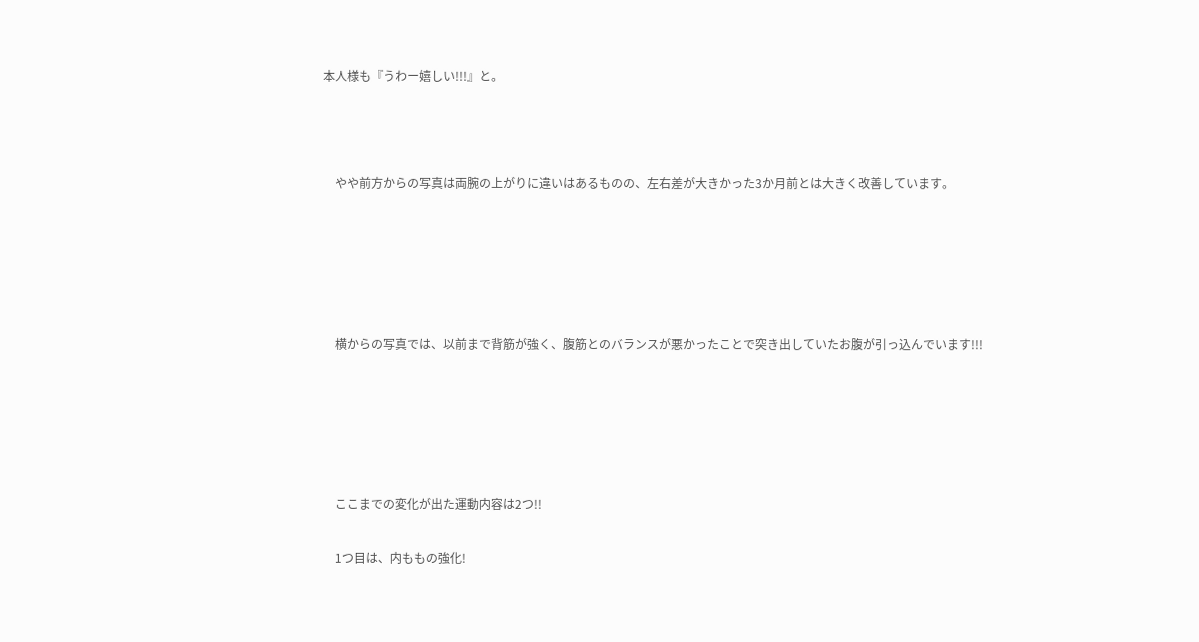本人様も『うわー嬉しい!!!』と。



    やや前方からの写真は両腕の上がりに違いはあるものの、左右差が大きかった3か月前とは大きく改善しています。





    横からの写真では、以前まで背筋が強く、腹筋とのバランスが悪かったことで突き出していたお腹が引っ込んでいます!!!





    ここまでの変化が出た運動内容は2つ!!

    1つ目は、内ももの強化!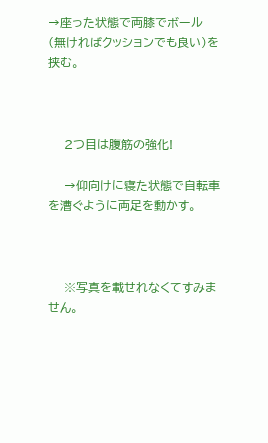→座った状態で両膝でボール(無ければクッションでも良い)を挟む。



    2つ目は腹筋の強化!

    →仰向けに寝た状態で自転車を漕ぐように両足を動かす。



    ※写真を載せれなくてすみません。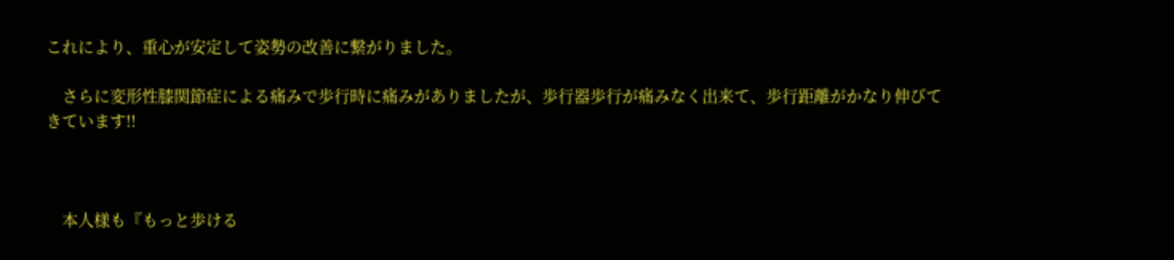これにより、重心が安定して姿勢の改善に繋がりました。

    さらに変形性膝関節症による痛みで歩行時に痛みがありましたが、歩行器歩行が痛みなく出来て、歩行距離がかなり伸びてきています!!



    本人様も『もっと歩ける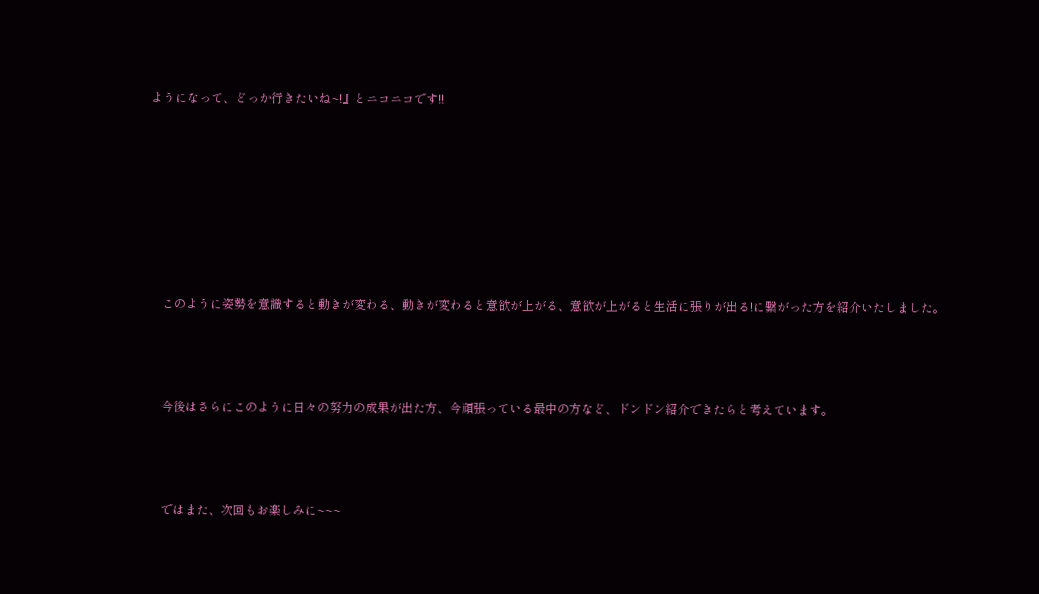ようになって、どっか行きたいね~!』とニコニコです!!







    このように姿勢を意識すると動きが変わる、動きが変わると意欲が上がる、意欲が上がると生活に張りが出る!に繋がった方を紹介いたしました。



    今後はさらにこのように日々の努力の成果が出た方、今頑張っている最中の方など、ドンドン紹介できたらと考えています。



    ではまた、次回もお楽しみに~~~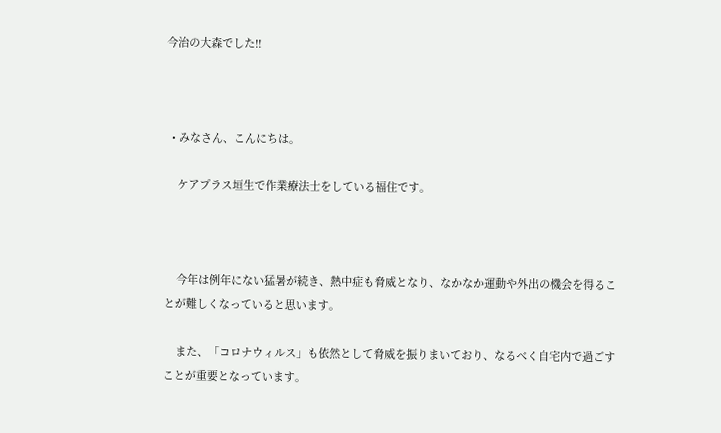今治の大森でした!!



  • みなさん、こんにちは。

    ケアプラス垣生で作業療法士をしている福住です。



    今年は例年にない猛暑が続き、熱中症も脅威となり、なかなか運動や外出の機会を得ることが難しくなっていると思います。

    また、「コロナウィルス」も依然として脅威を振りまいており、なるべく自宅内で過ごすことが重要となっています。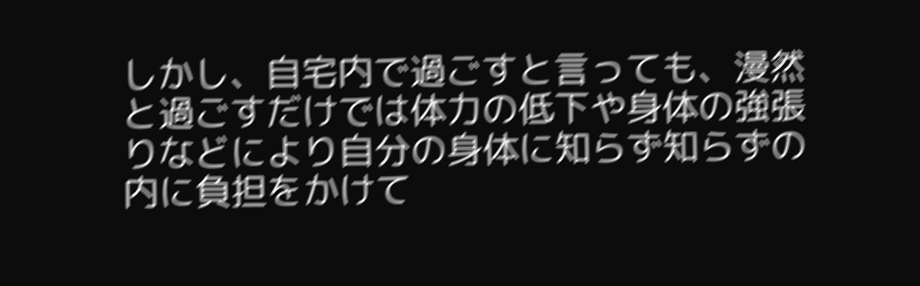しかし、自宅内で過ごすと言っても、漫然と過ごすだけでは体力の低下や身体の強張りなどにより自分の身体に知らず知らずの内に負担をかけて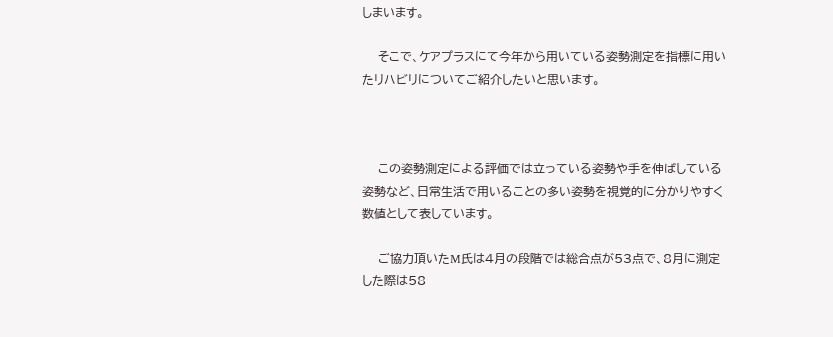しまいます。

    そこで、ケアプラスにて今年から用いている姿勢測定を指標に用いたリハビリについてご紹介したいと思います。



    この姿勢測定による評価では立っている姿勢や手を伸ばしている姿勢など、日常生活で用いることの多い姿勢を視覚的に分かりやすく数値として表しています。

    ご協力頂いたM氏は4月の段階では総合点が53点で、8月に測定した際は58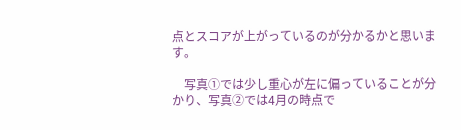点とスコアが上がっているのが分かるかと思います。

    写真①では少し重心が左に偏っていることが分かり、写真②では4月の時点で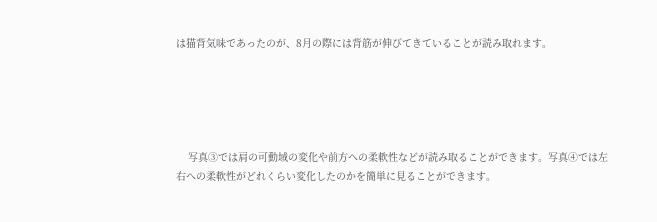は猫背気味であったのが、8月の際には背筋が伸びてきていることが読み取れます。





    写真③では肩の可動域の変化や前方への柔軟性などが読み取ることができます。写真④では左右への柔軟性がどれくらい変化したのかを簡単に見ることができます。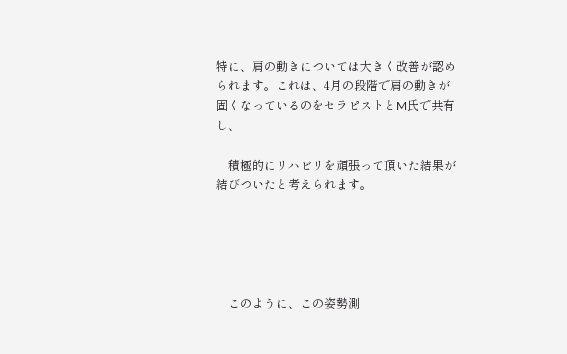特に、肩の動きについては大きく改善が認められます。これは、4月の段階で肩の動きが固くなっているのをセラピストとM氏で共有し、

    積極的にリハビリを頑張って頂いた結果が結びついたと考えられます。





    このように、この姿勢測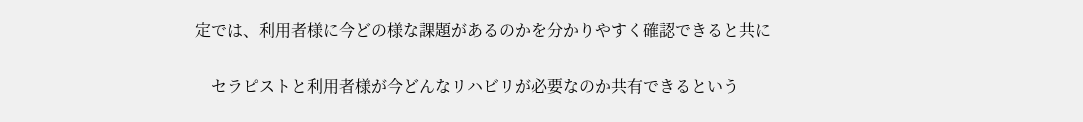定では、利用者様に今どの様な課題があるのかを分かりやすく確認できると共に

    セラピストと利用者様が今どんなリハビリが必要なのか共有できるという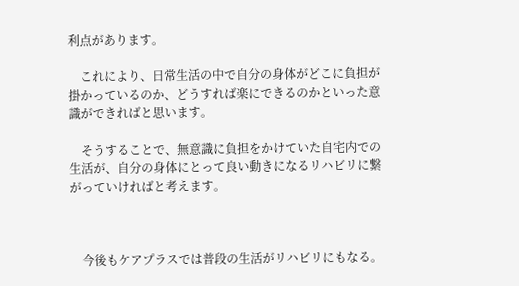利点があります。

    これにより、日常生活の中で自分の身体がどこに負担が掛かっているのか、どうすれば楽にできるのかといった意識ができればと思います。

    そうすることで、無意識に負担をかけていた自宅内での生活が、自分の身体にとって良い動きになるリハビリに繋がっていければと考えます。



    今後もケアプラスでは普段の生活がリハビリにもなる。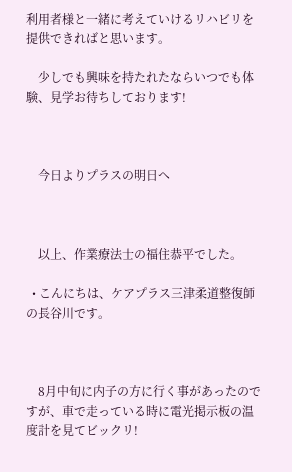利用者様と一緒に考えていけるリハビリを提供できればと思います。

    少しでも興味を持たれたならいつでも体験、見学お待ちしております!



    今日よりプラスの明日へ



    以上、作業療法士の福住恭平でした。

  • こんにちは、ケアプラス三津柔道整復師の長谷川です。



    8月中旬に内子の方に行く事があったのですが、車で走っている時に電光掲示板の温度計を見てビックリ!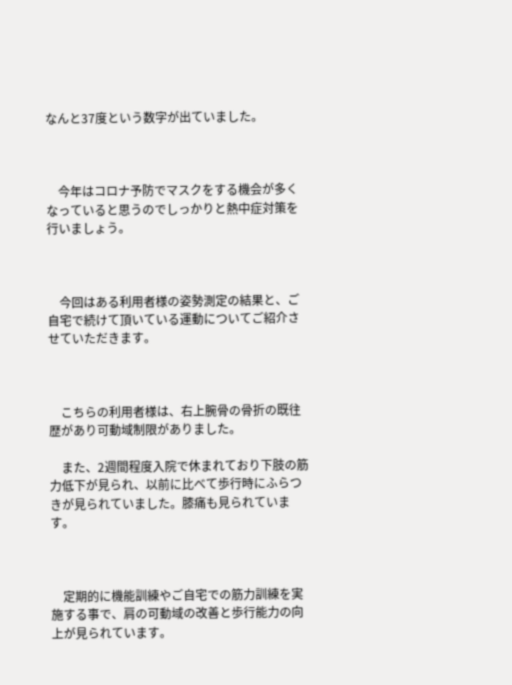なんと37度という数字が出ていました。



    今年はコロナ予防でマスクをする機会が多くなっていると思うのでしっかりと熱中症対策を行いましょう。



    今回はある利用者様の姿勢測定の結果と、ご自宅で続けて頂いている運動についてご紹介させていただきます。



    こちらの利用者様は、右上腕骨の骨折の既往歴があり可動域制限がありました。

    また、2週間程度入院で休まれており下肢の筋力低下が見られ、以前に比べて歩行時にふらつきが見られていました。膝痛も見られています。



    定期的に機能訓練やご自宅での筋力訓練を実施する事で、肩の可動域の改善と歩行能力の向上が見られています。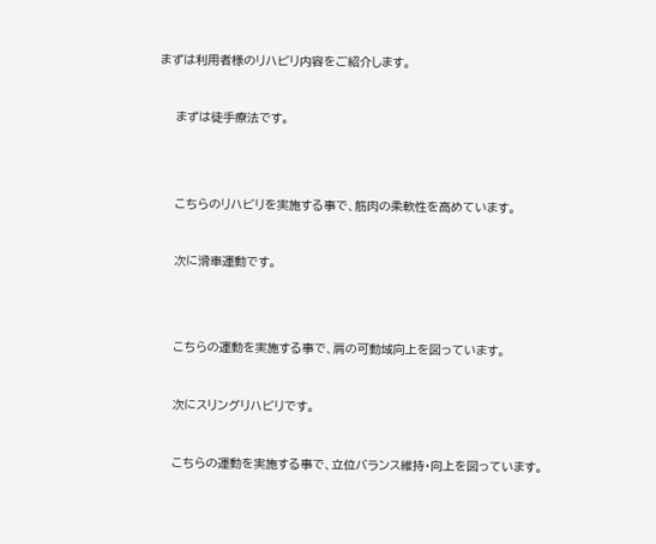まずは利用者様のリハビリ内容をご紹介します。



    まずは徒手療法です。





    こちらのリハビリを実施する事で、筋肉の柔軟性を高めています。



    次に滑車運動です。





    こちらの運動を実施する事で、肩の可動域向上を図っています。



    次にスリングリハビリです。



    こちらの運動を実施する事で、立位バランス維持・向上を図っています。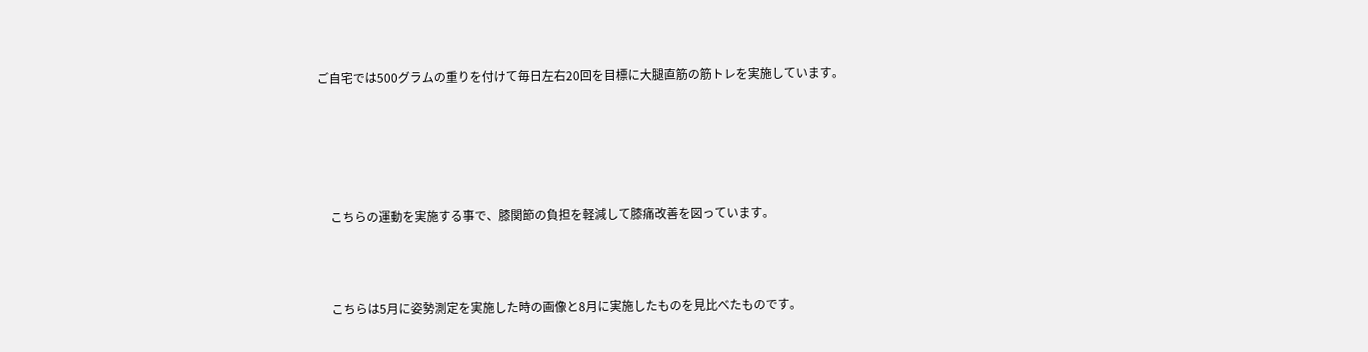ご自宅では500グラムの重りを付けて毎日左右20回を目標に大腿直筋の筋トレを実施しています。





    こちらの運動を実施する事で、膝関節の負担を軽減して膝痛改善を図っています。



    こちらは5月に姿勢測定を実施した時の画像と8月に実施したものを見比べたものです。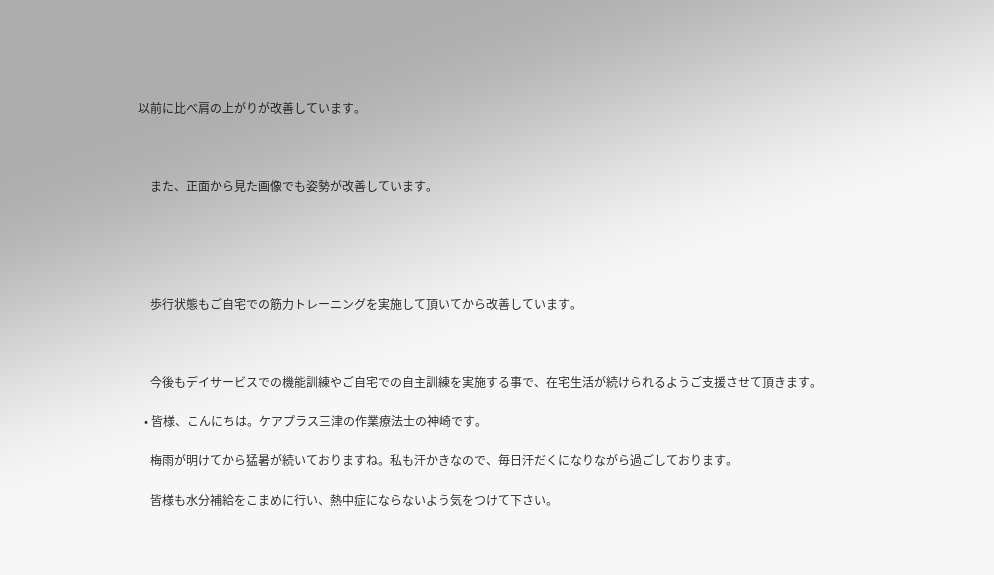以前に比べ肩の上がりが改善しています。



    また、正面から見た画像でも姿勢が改善しています。





    歩行状態もご自宅での筋力トレーニングを実施して頂いてから改善しています。



    今後もデイサービスでの機能訓練やご自宅での自主訓練を実施する事で、在宅生活が続けられるようご支援させて頂きます。

  • 皆様、こんにちは。ケアプラス三津の作業療法士の神崎です。

    梅雨が明けてから猛暑が続いておりますね。私も汗かきなので、毎日汗だくになりながら過ごしております。

    皆様も水分補給をこまめに行い、熱中症にならないよう気をつけて下さい。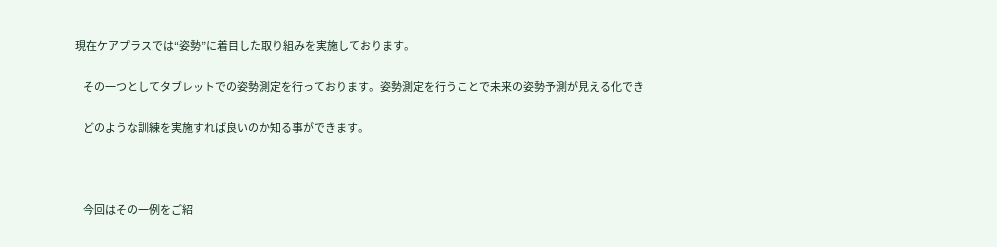現在ケアプラスでは“姿勢”に着目した取り組みを実施しております。

    その一つとしてタブレットでの姿勢測定を行っております。姿勢測定を行うことで未来の姿勢予測が見える化でき

    どのような訓練を実施すれば良いのか知る事ができます。



    今回はその一例をご紹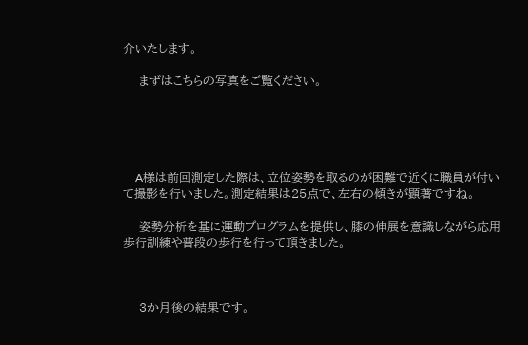介いたします。

    まずはこちらの写真をご覧ください。





    A様は前回測定した際は、立位姿勢を取るのが困難で近くに職員が付いて撮影を行いました。測定結果は25点で、左右の傾きが顕著ですね。

    姿勢分析を基に運動プログラムを提供し、膝の伸展を意識しながら応用歩行訓練や普段の歩行を行って頂きました。



    3か月後の結果です。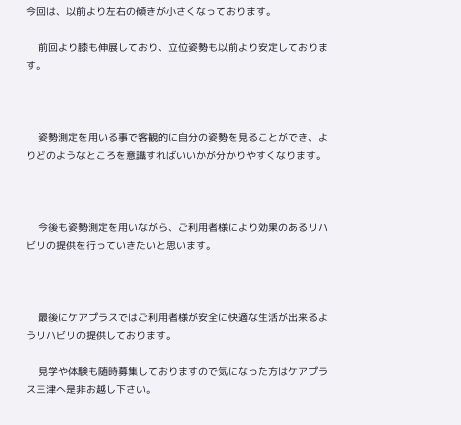今回は、以前より左右の傾きが小さくなっております。

    前回より膝も伸展しており、立位姿勢も以前より安定しております。



    姿勢測定を用いる事で客観的に自分の姿勢を見ることができ、よりどのようなところを意識すればいいかが分かりやすくなります。



    今後も姿勢測定を用いながら、ご利用者様により効果のあるリハビリの提供を行っていきたいと思います。



    最後にケアプラスではご利用者様が安全に快適な生活が出来るようリハビリの提供しております。

    見学や体験も随時募集しておりますので気になった方はケアプラス三津へ是非お越し下さい。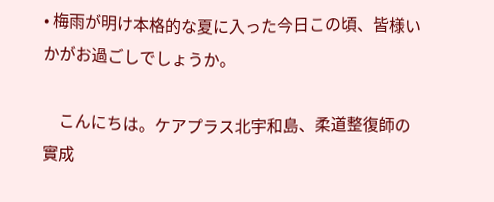• 梅雨が明け本格的な夏に入った今日この頃、皆様いかがお過ごしでしょうか。

    こんにちは。ケアプラス北宇和島、柔道整復師の實成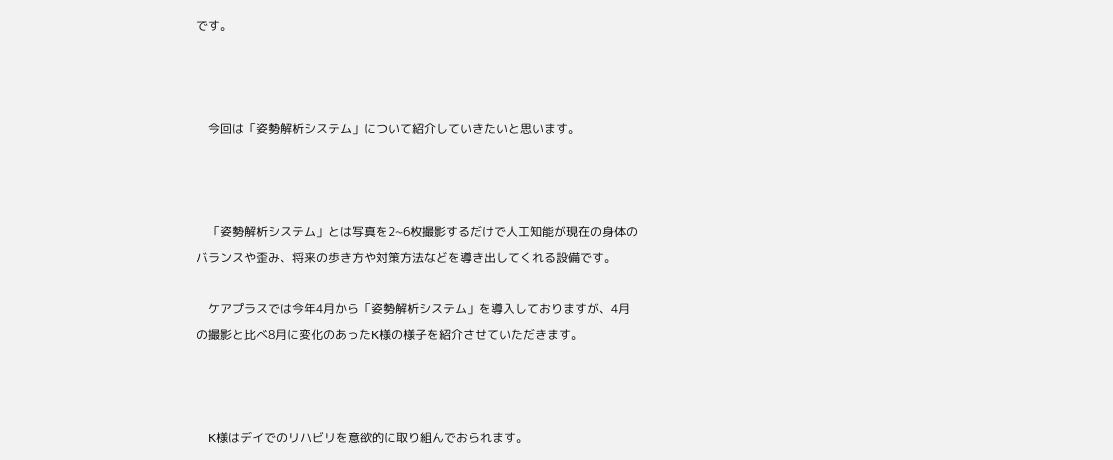です。



    今回は「姿勢解析システム」について紹介していきたいと思います。



    「姿勢解析システム」とは写真を2~6枚撮影するだけで人工知能が現在の身体のバランスや歪み、将来の歩き方や対策方法などを導き出してくれる設備です。

    ケアプラスでは今年4月から「姿勢解析システム」を導入しておりますが、4月の撮影と比べ8月に変化のあったK様の様子を紹介させていただきます。



    K様はデイでのリハビリを意欲的に取り組んでおられます。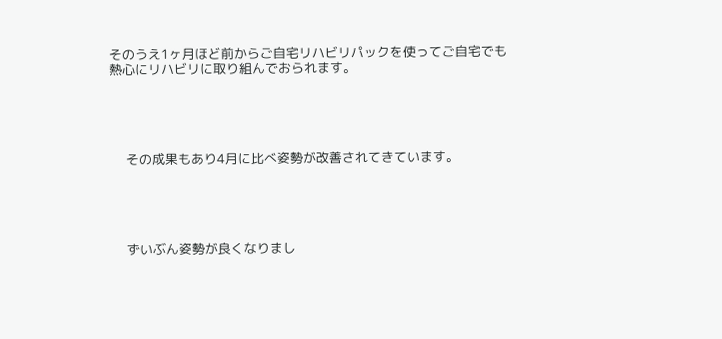そのうえ1ヶ月ほど前からご自宅リハビリパックを使ってご自宅でも熱心にリハビリに取り組んでおられます。





    その成果もあり4月に比べ姿勢が改善されてきています。





    ずいぶん姿勢が良くなりまし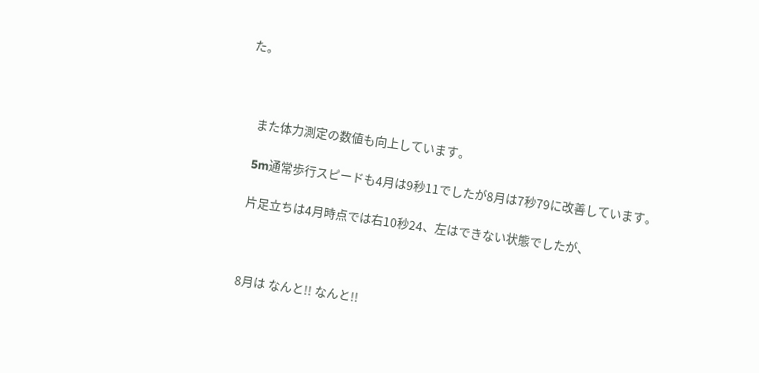た。



    また体力測定の数値も向上しています。

    5m通常歩行スピードも4月は9秒11でしたが8月は7秒79に改善しています。

    片足立ちは4月時点では右10秒24、左はできない状態でしたが、



    8月は なんと!! なんと!!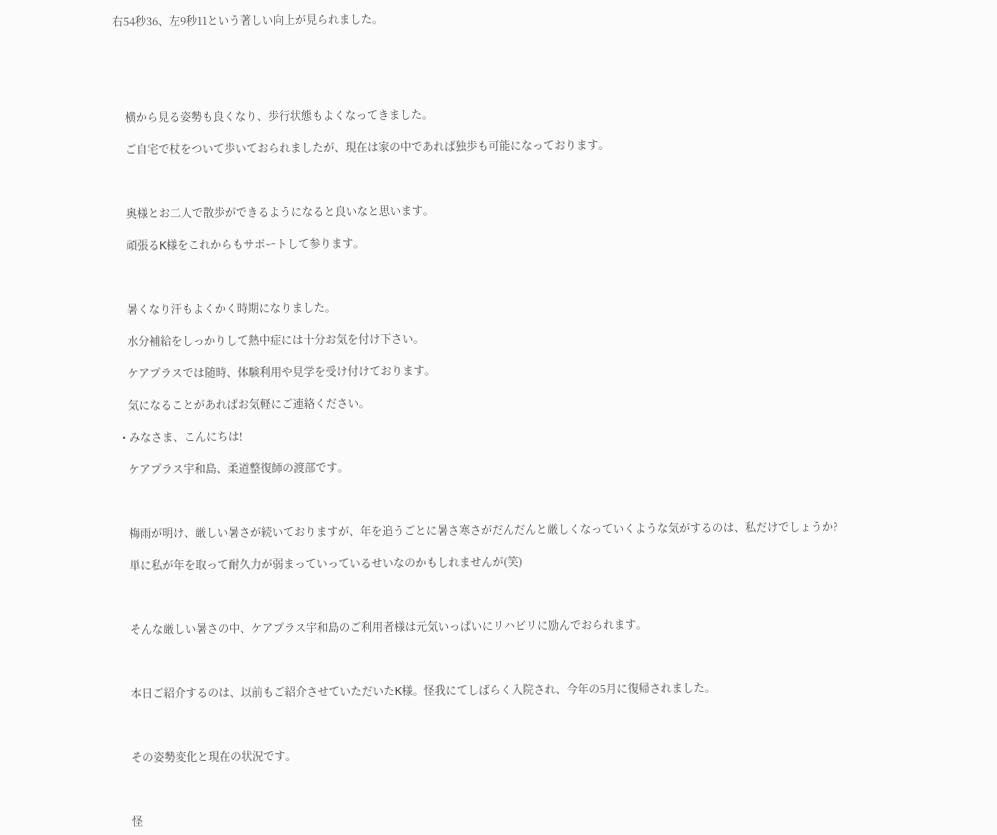右54秒36、左9秒11という著しい向上が見られました。





    横から見る姿勢も良くなり、歩行状態もよくなってきました。

    ご自宅で杖をついて歩いておられましたが、現在は家の中であれば独歩も可能になっております。



    奥様とお二人で散歩ができるようになると良いなと思います。

    頑張るK様をこれからもサポートして参ります。



    暑くなり汗もよくかく時期になりました。

    水分補給をしっかりして熱中症には十分お気を付け下さい。

    ケアプラスでは随時、体験利用や見学を受け付けております。

    気になることがあればお気軽にご連絡ください。

  • みなさま、こんにちは!

    ケアプラス宇和島、柔道整復師の渡部です。



    梅雨が明け、厳しい暑さが続いておりますが、年を追うごとに暑さ寒さがだんだんと厳しくなっていくような気がするのは、私だけでしょうか?

    単に私が年を取って耐久力が弱まっていっているせいなのかもしれませんが(笑)



    そんな厳しい暑さの中、ケアプラス宇和島のご利用者様は元気いっぱいにリハビリに励んでおられます。



    本日ご紹介するのは、以前もご紹介させていただいたK様。怪我にてしばらく入院され、今年の5月に復帰されました。



    その姿勢変化と現在の状況です。



    怪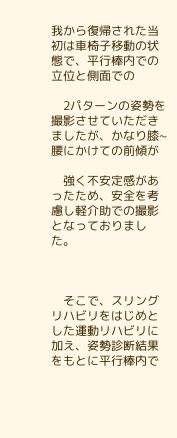我から復帰された当初は車椅子移動の状態で、平行棒内での立位と側面での

    2パターンの姿勢を撮影させていただきましたが、かなり膝~腰にかけての前傾が

    強く不安定感があったため、安全を考慮し軽介助での撮影となっておりました。



    そこで、スリングリハビリをはじめとした運動リハビリに加え、姿勢診断結果をもとに平行棒内で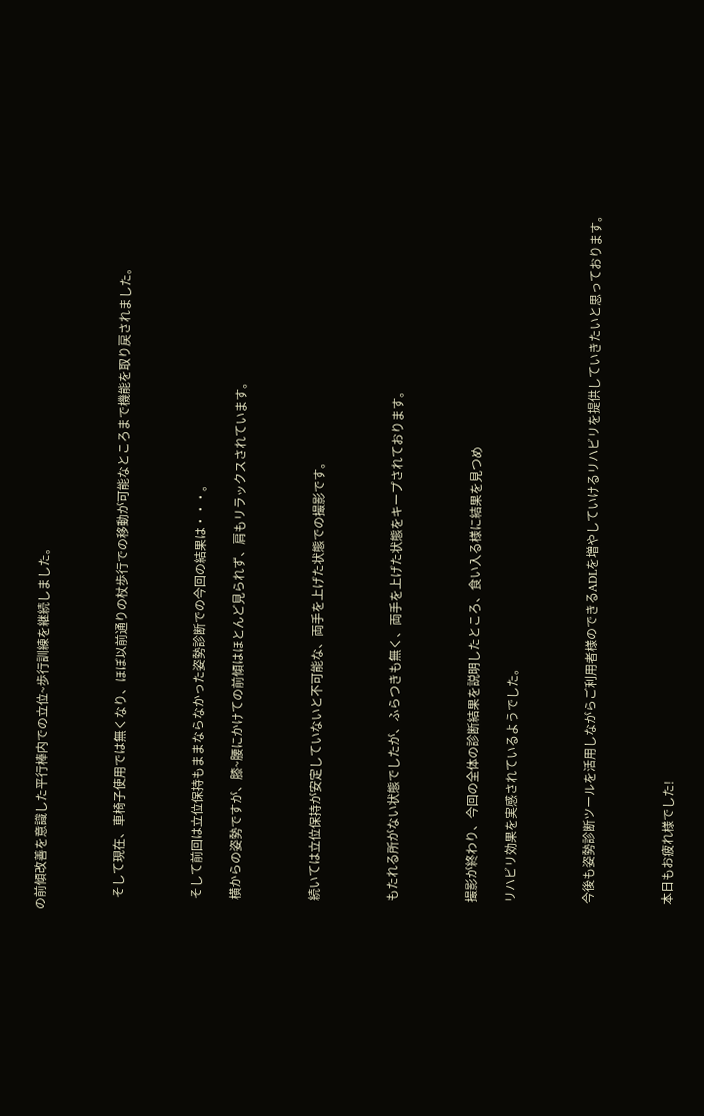の前傾改善を意識した平行棒内での立位~歩行訓練を継続しました。



    そして現在、車椅子使用では無くなり、ほぼ以前通りの杖歩行での移動が可能なところまで機能を取り戻されました。



    そして前回は立位保持もままならなかった姿勢診断での今回の結果は・・・。

    横からの姿勢ですが、膝~腰にかけての前傾はほとんど見られず、肩もリラックスされています。



    続いては立位保持が安定していないと不可能な、両手を上げた状態での撮影です。



    もたれる所がない状態でしたが、ふらつきも無く、両手を上げた状態をキープされております。



    撮影が終わり、今回の全体の診断結果を説明したところ、食い入る様に結果を見つめ

    リハビリ効果を実感されているようでした。



    今後も姿勢診断ツールを活用しながらご利用者様のできるADLを増やしていけるリハビリを提供していきたいと思っております。



    本日もお疲れ様でした!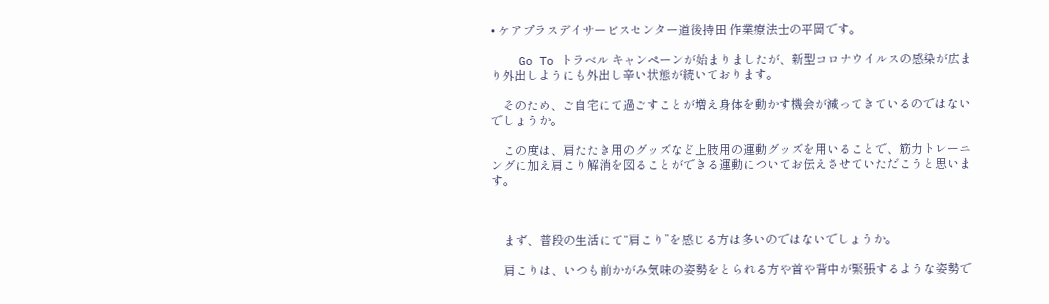• ケアプラスデイサービスセンター道後持田 作業療法士の平岡です。

    Go To トラベル キャンペーンが始まりましたが、新型コロナウイルスの感染が広まり外出しようにも外出し辛い状態が続いております。

    そのため、ご自宅にて過ごすことが増え身体を動かす機会が減ってきているのではないでしょうか。

    この度は、肩たたき用のグッズなど上肢用の運動グッズを用いることで、筋力トレーニングに加え肩こり解消を図ることができる運動についてお伝えさせていただこうと思います。



    まず、普段の生活にて“肩こり”を感じる方は多いのではないでしょうか。

    肩こりは、いつも前かがみ気味の姿勢をとられる方や首や背中が緊張するような姿勢で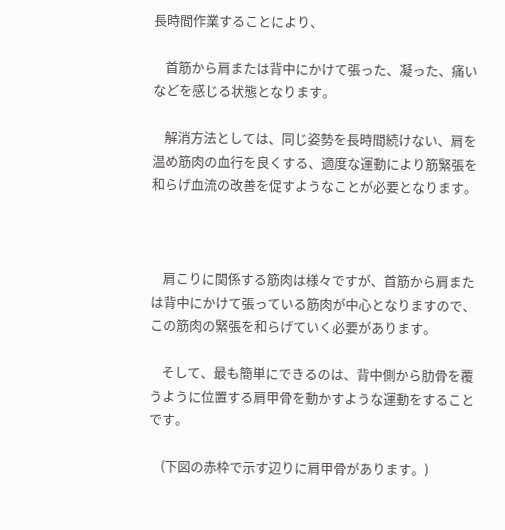長時間作業することにより、

    首筋から肩または背中にかけて張った、凝った、痛いなどを感じる状態となります。

    解消方法としては、同じ姿勢を長時間続けない、肩を温め筋肉の血行を良くする、適度な運動により筋緊張を和らげ血流の改善を促すようなことが必要となります。



    肩こりに関係する筋肉は様々ですが、首筋から肩または背中にかけて張っている筋肉が中心となりますので、この筋肉の緊張を和らげていく必要があります。

    そして、最も簡単にできるのは、背中側から肋骨を覆うように位置する肩甲骨を動かすような運動をすることです。

    (下図の赤枠で示す辺りに肩甲骨があります。)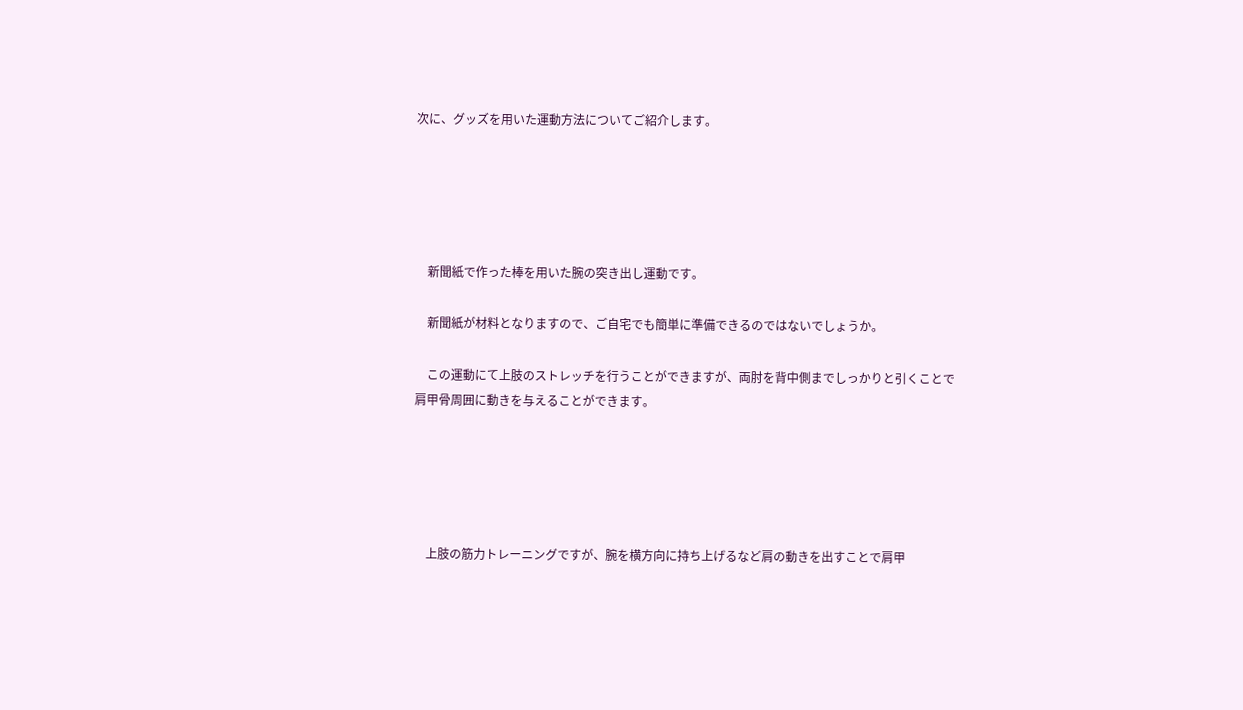次に、グッズを用いた運動方法についてご紹介します。





    新聞紙で作った棒を用いた腕の突き出し運動です。

    新聞紙が材料となりますので、ご自宅でも簡単に準備できるのではないでしょうか。

    この運動にて上肢のストレッチを行うことができますが、両肘を背中側までしっかりと引くことで肩甲骨周囲に動きを与えることができます。





    上肢の筋力トレーニングですが、腕を横方向に持ち上げるなど肩の動きを出すことで肩甲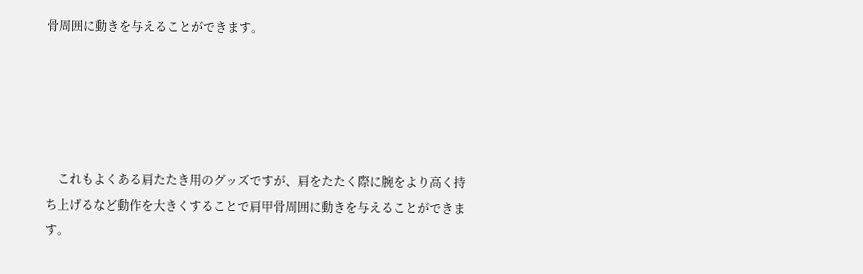骨周囲に動きを与えることができます。





    これもよくある肩たたき用のグッズですが、肩をたたく際に腕をより高く持ち上げるなど動作を大きくすることで肩甲骨周囲に動きを与えることができます。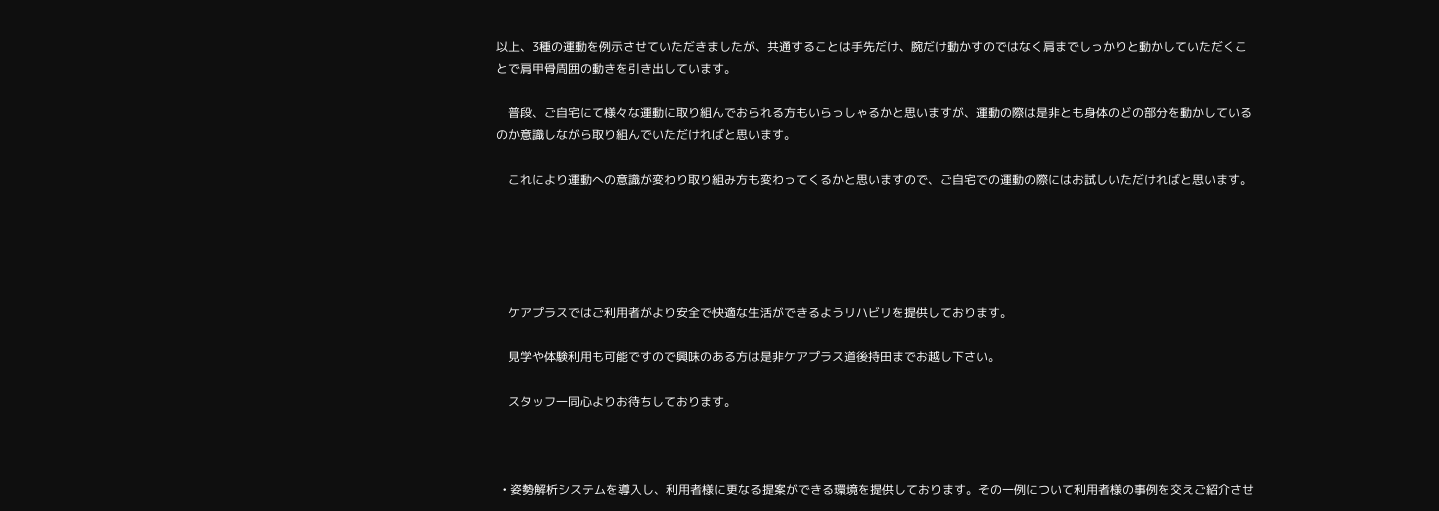以上、3種の運動を例示させていただきましたが、共通することは手先だけ、腕だけ動かすのではなく肩までしっかりと動かしていただくことで肩甲骨周囲の動きを引き出しています。

    普段、ご自宅にて様々な運動に取り組んでおられる方もいらっしゃるかと思いますが、運動の際は是非とも身体のどの部分を動かしているのか意識しながら取り組んでいただければと思います。

    これにより運動への意識が変わり取り組み方も変わってくるかと思いますので、ご自宅での運動の際にはお試しいただければと思います。





    ケアプラスではご利用者がより安全で快適な生活ができるようリハビリを提供しております。

    見学や体験利用も可能ですので興味のある方は是非ケアプラス道後持田までお越し下さい。

    スタッフ一同心よりお待ちしております。



  • 姿勢解析システムを導入し、利用者様に更なる提案ができる環境を提供しております。その一例について利用者様の事例を交えご紹介させ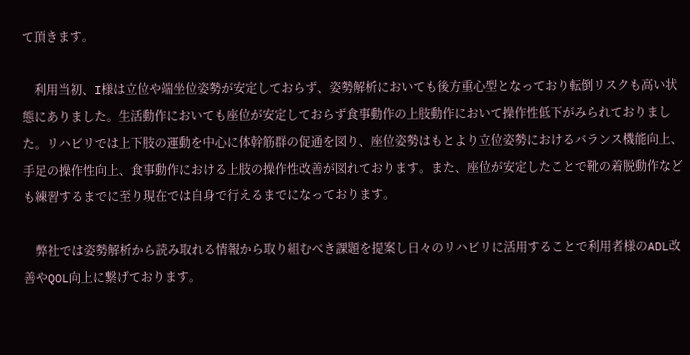て頂きます。

    利用当初、I様は立位や端坐位姿勢が安定しておらず、姿勢解析においても後方重心型となっており転倒リスクも高い状態にありました。生活動作においても座位が安定しておらず食事動作の上肢動作において操作性低下がみられておりました。リハビリでは上下肢の運動を中心に体幹筋群の促通を図り、座位姿勢はもとより立位姿勢におけるバランス機能向上、手足の操作性向上、食事動作における上肢の操作性改善が図れております。また、座位が安定したことで靴の着脱動作なども練習するまでに至り現在では自身で行えるまでになっております。

    弊社では姿勢解析から読み取れる情報から取り組むべき課題を提案し日々のリハビリに活用することで利用者様のADL改善やQOL向上に繋げております。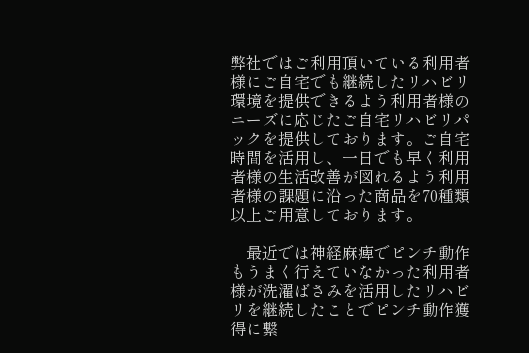弊社ではご利用頂いている利用者様にご自宅でも継続したリハビリ環境を提供できるよう利用者様のニーズに応じたご自宅リハビリパックを提供しております。ご自宅時間を活用し、一日でも早く利用者様の生活改善が図れるよう利用者様の課題に沿った商品を70種類以上ご用意しております。

    最近では神経麻痺でピンチ動作もうまく行えていなかった利用者様が洗濯ばさみを活用したリハビリを継続したことでピンチ動作獲得に繋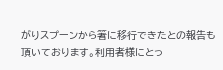がりスプーンから箸に移行できたとの報告も頂いております。利用者様にとっ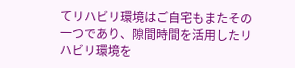てリハビリ環境はご自宅もまたその一つであり、隙間時間を活用したリハビリ環境を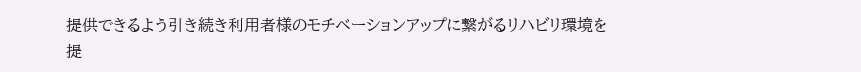提供できるよう引き続き利用者様のモチベーションアップに繋がるリハビリ環境を提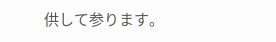供して参ります。